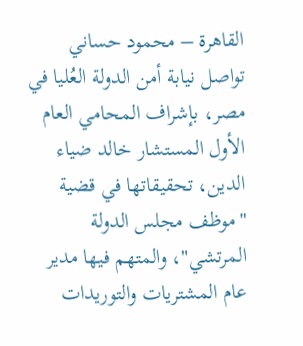القاهرة – محمود حساني
تواصل نيابة أمن الدولة العُليا في مصر، بإشراف المحامي العام الأول المستشار خالد ضياء الدين، تحقيقاتها في قضية "موظف مجلس الدولة المرتشي"، والمتهم فيها مدير عام المشتريات والتوريدات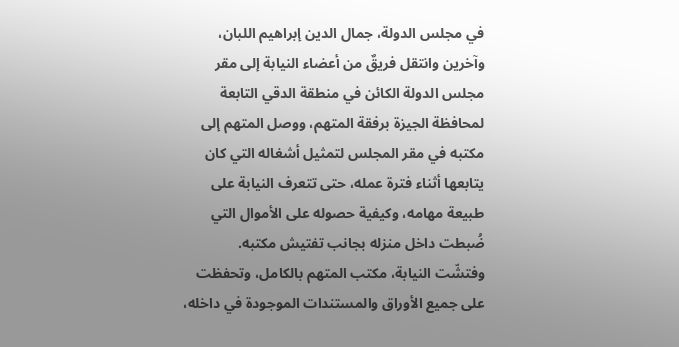في مجلس الدولة، جمال الدين إبراهيم اللبان، وآخرين وانتقل فريقٌ من أعضاء النيابة إلى مقر مجلس الدولة الكائن في منطقة الدقي التابعة لمحافظة الجيزة برفقة المتهم، ووصل المتهم إلى مكتبه في مقر المجلس لتمثيل أشغاله التي كان يتابعها أثناء فترة عمله، حتى تتعرف النيابة على طبيعة مهامه، وكيفية حصوله على الأموال التي ضُبطت داخل منزله بجانب تفتيش مكتبه.
وفتشّت النيابة، مكتب المتهم بالكامل، وتحفظت على جميع الأوراق والمستندات الموجودة في داخله،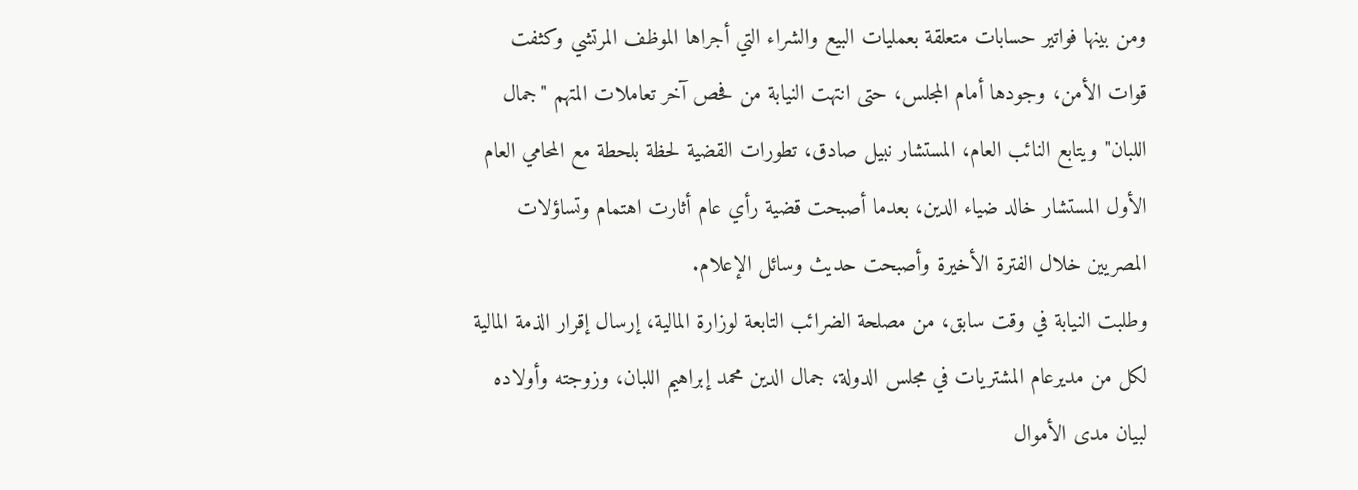ومن بينها فواتير حسابات متعلقة بعمليات البيع والشراء التي أجراها الموظف المرتشي وكثفت قوات الأمن، وجودها أمام المجلس، حتى انتهت النيابة من فحص آخر تعاملات المتهم "جمال اللبان" ويتابع النائب العام، المستشار نبيل صادق، تطورات القضية لحظة بلحطة مع المحامي العام الأول المستشار خالد ضياء الدين، بعدما أصبحت قضية رأي عام أثارت اهتمام وتساؤلات المصريين خلال الفترة الأخيرة وأصبحت حديث وسائل الإعلام.
وطلبت النيابة في وقت سابق، من مصلحة الضرائب التابعة لوزارة المالية، إرسال إقرار الذمة المالية لكل من مديرعام المشتريات في مجلس الدولة، جمال الدين محمد إبراهيم اللبان، وزوجته وأولاده لبيان مدى الأموال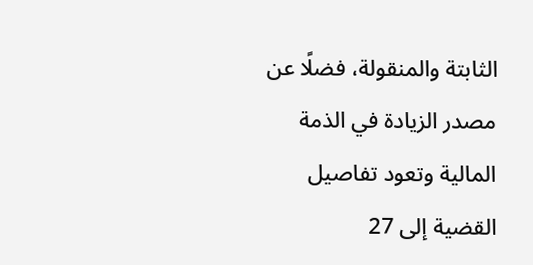الثابتة والمنقولة، فضلًا عن مصدر الزيادة في الذمة المالية وتعود تفاصيل القضية إلى 27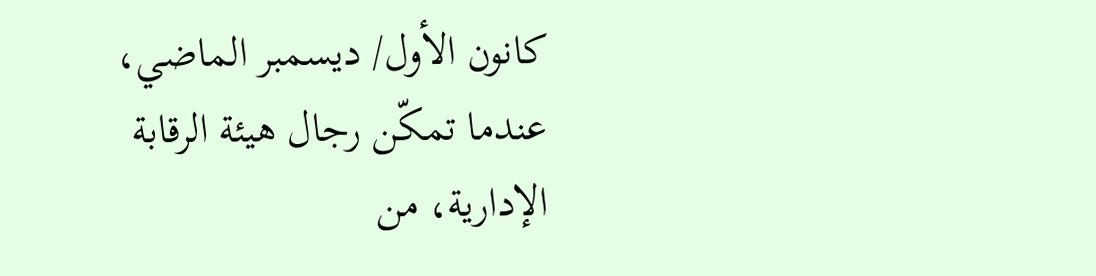كانون الأول/ ديسمبر الماضي، عندما تمكّن رجال هيئة الرقابة الإدارية، من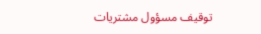توقيف مسؤول مشتريات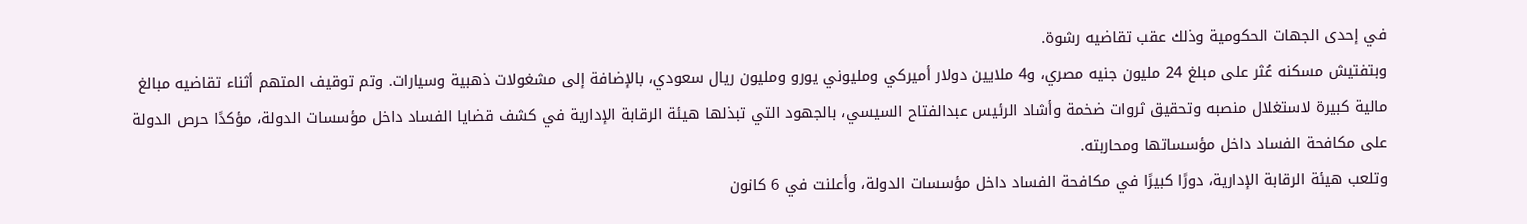في إحدى الجهات الحكومية وذلك عقب تقاضيه رشوة.
وبتفتيش مسكنه عُثر على مبلغ 24 مليون جنيه مصري، و4 ملايين دولار أميركي ومليوني يورو ومليون ريال سعودي، بالإضافة إلى مشغولات ذهبية وسيارات. وتم توقيف المتهم أثناء تقاضيه مبالغ مالية كبيرة لاستغلال منصبه وتحقيق ثروات ضخمة وأشاد الرئيس عبدالفتاح السيسي، بالجهود التي تبذلها هيئة الرقابة الإدارية في كشف قضايا الفساد داخل مؤسسات الدولة، مؤكدًا حرص الدولة على مكافحة الفساد داخل مؤسساتها ومحاربته.
وتلعب هيئة الرقابة الإدارية، دورًا كبيرًا في مكافحة الفساد داخل مؤسسات الدولة، وأعلنت في 6 كانون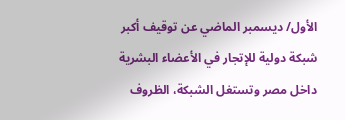الأول/ ديسمبر الماضي عن توقيف أكبر شبكة دولية للإتجار في الأعضاء البشرية داخل مصر وتستغل الشبكة، الظروف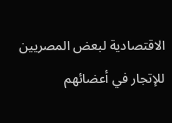الاقتصادية لبعض المصريين للإتجار في أعضائهم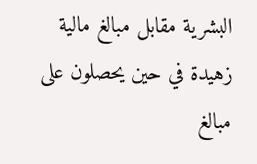البشرية مقابل مبالغ مالية زهيدة في حين يحصلون على مبالغ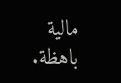مالية باهظة.